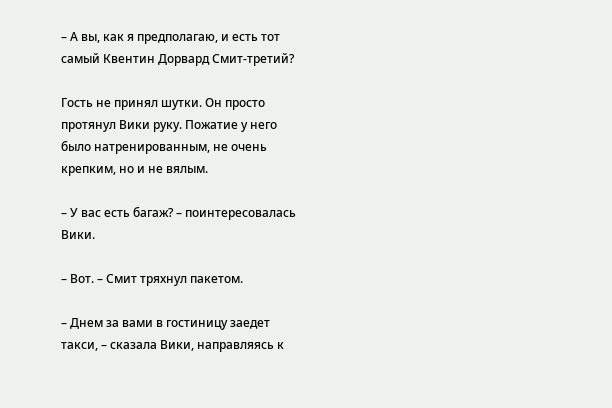– А вы, как я предполагаю, и есть тот самый Квентин Дорвард Смит-третий?

Гость не принял шутки. Он просто протянул Вики руку. Пожатие у него было натренированным, не очень крепким, но и не вялым.

– У вас есть багаж? – поинтересовалась Вики.

– Вот. – Смит тряхнул пакетом.

– Днем за вами в гостиницу заедет такси, – сказала Вики, направляясь к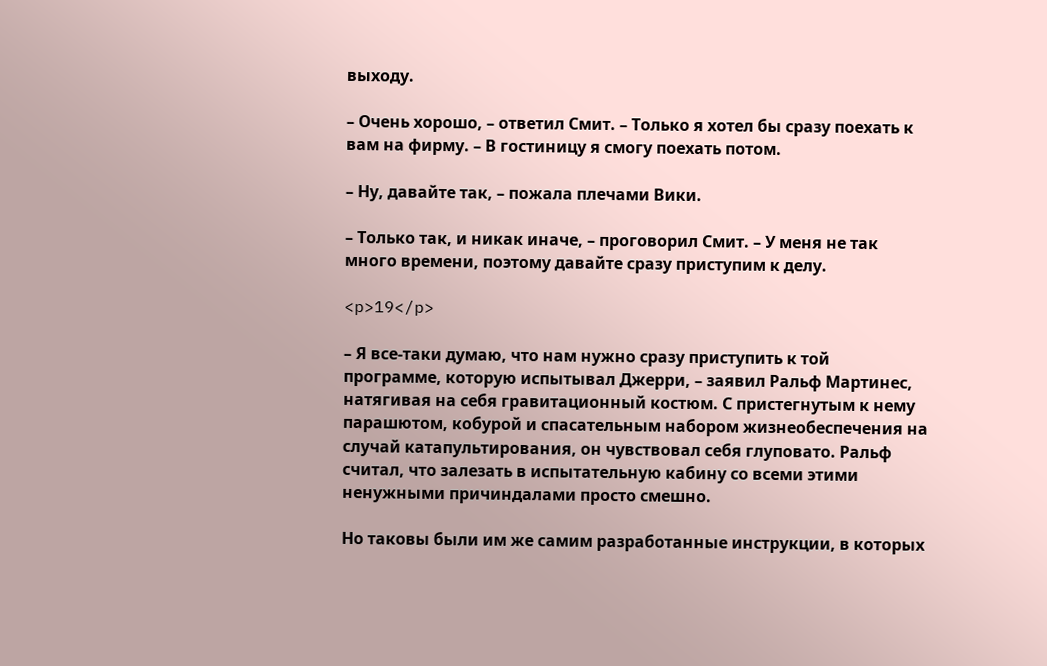выходу.

– Очень хорошо, – ответил Смит. – Только я хотел бы сразу поехать к вам на фирму. – В гостиницу я смогу поехать потом.

– Ну, давайте так, – пожала плечами Вики.

– Только так, и никак иначе, – проговорил Смит. – У меня не так много времени, поэтому давайте сразу приступим к делу.

<p>19</p>

– Я все-таки думаю, что нам нужно сразу приступить к той программе, которую испытывал Джерри, – заявил Ральф Мартинес, натягивая на себя гравитационный костюм. С пристегнутым к нему парашютом, кобурой и спасательным набором жизнеобеспечения на случай катапультирования, он чувствовал себя глуповато. Ральф считал, что залезать в испытательную кабину со всеми этими ненужными причиндалами просто смешно.

Но таковы были им же самим разработанные инструкции, в которых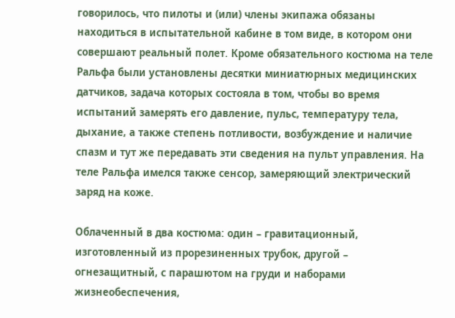говорилось, что пилоты и (или) члены экипажа обязаны находиться в испытательной кабине в том виде, в котором они совершают реальный полет. Кроме обязательного костюма на теле Ральфа были установлены десятки миниатюрных медицинских датчиков, задача которых состояла в том, чтобы во время испытаний замерять его давление, пульс, температуру тела, дыхание, а также степень потливости, возбуждение и наличие спазм и тут же передавать эти сведения на пульт управления. На теле Ральфа имелся также сенсор, замеряющий электрический заряд на коже.

Облаченный в два костюма: один – гравитационный, изготовленный из прорезиненных трубок, другой – огнезащитный, с парашютом на груди и наборами жизнеобеспечения,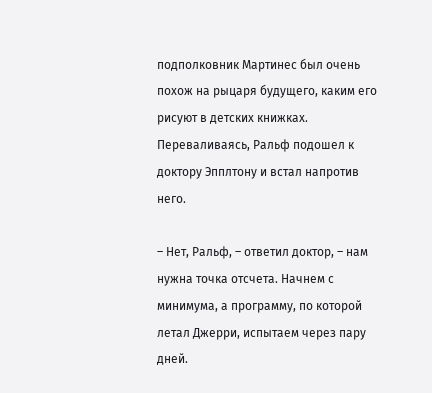подполковник Мартинес был очень похож на рыцаря будущего, каким его рисуют в детских книжках. Переваливаясь, Ральф подошел к доктору Эпплтону и встал напротив него.

– Нет, Ральф, – ответил доктор, – нам нужна точка отсчета. Начнем с минимума, а программу, по которой летал Джерри, испытаем через пару дней.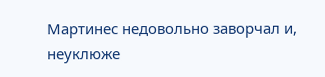Мартинес недовольно заворчал и, неуклюже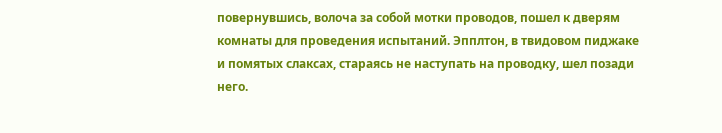повернувшись, волоча за собой мотки проводов, пошел к дверям комнаты для проведения испытаний. Эпплтон, в твидовом пиджаке и помятых слаксах, стараясь не наступать на проводку, шел позади него.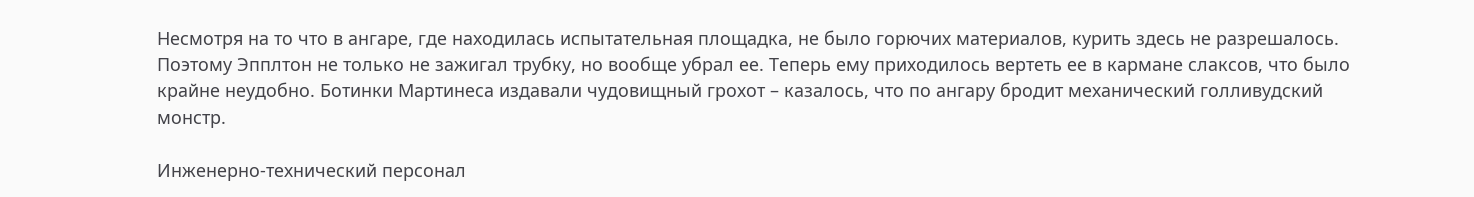Несмотря на то что в ангаре, где находилась испытательная площадка, не было горючих материалов, курить здесь не разрешалось. Поэтому Эпплтон не только не зажигал трубку, но вообще убрал ее. Теперь ему приходилось вертеть ее в кармане слаксов, что было крайне неудобно. Ботинки Мартинеса издавали чудовищный грохот – казалось, что по ангару бродит механический голливудский монстр.

Инженерно-технический персонал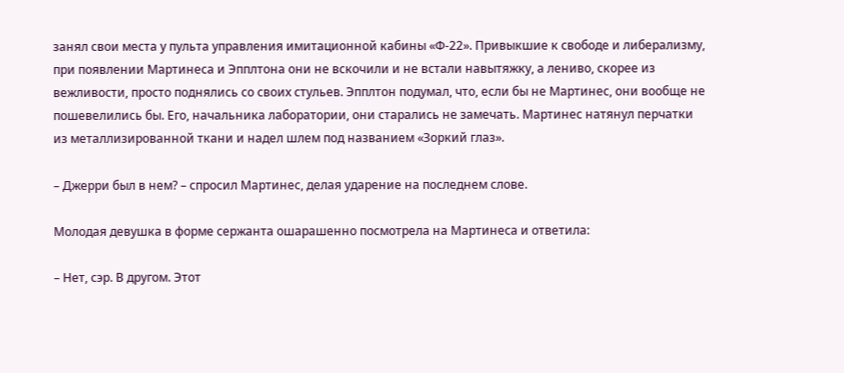занял свои места у пульта управления имитационной кабины «Ф-22». Привыкшие к свободе и либерализму, при появлении Мартинеса и Эпплтона они не вскочили и не встали навытяжку, а лениво, скорее из вежливости, просто поднялись со своих стульев. Эпплтон подумал, что, если бы не Мартинес, они вообще не пошевелились бы. Его, начальника лаборатории, они старались не замечать. Мартинес натянул перчатки из металлизированной ткани и надел шлем под названием «Зоркий глаз».

– Джерри был в нем? – спросил Мартинес, делая ударение на последнем слове.

Молодая девушка в форме сержанта ошарашенно посмотрела на Мартинеса и ответила:

– Нет, сэр. В другом. Этот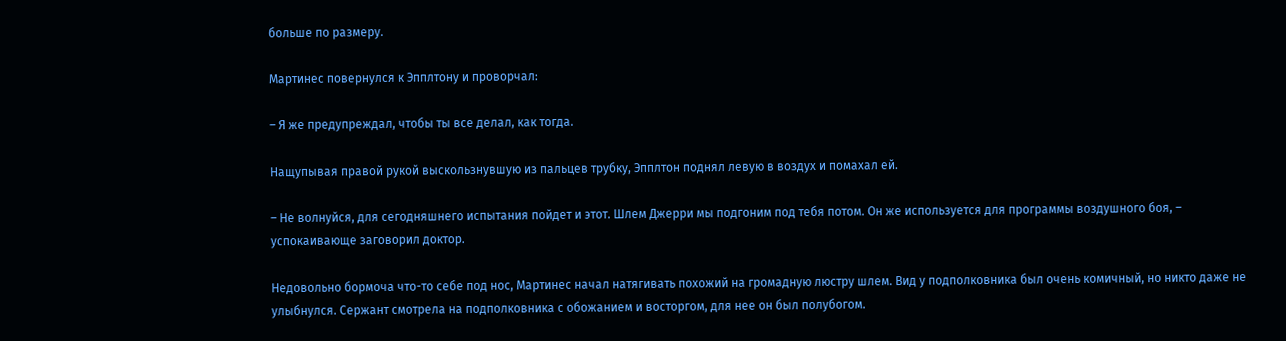больше по размеру.

Мартинес повернулся к Эпплтону и проворчал:

– Я же предупреждал, чтобы ты все делал, как тогда.

Нащупывая правой рукой выскользнувшую из пальцев трубку, Эпплтон поднял левую в воздух и помахал ей.

– Не волнуйся, для сегодняшнего испытания пойдет и этот. Шлем Джерри мы подгоним под тебя потом. Он же используется для программы воздушного боя, – успокаивающе заговорил доктор.

Недовольно бормоча что-то себе под нос, Мартинес начал натягивать похожий на громадную люстру шлем. Вид у подполковника был очень комичный, но никто даже не улыбнулся. Сержант смотрела на подполковника с обожанием и восторгом, для нее он был полубогом.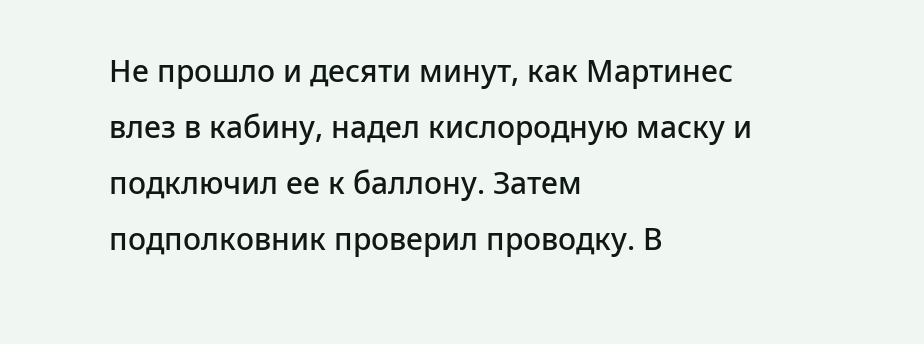Не прошло и десяти минут, как Мартинес влез в кабину, надел кислородную маску и подключил ее к баллону. Затем подполковник проверил проводку. В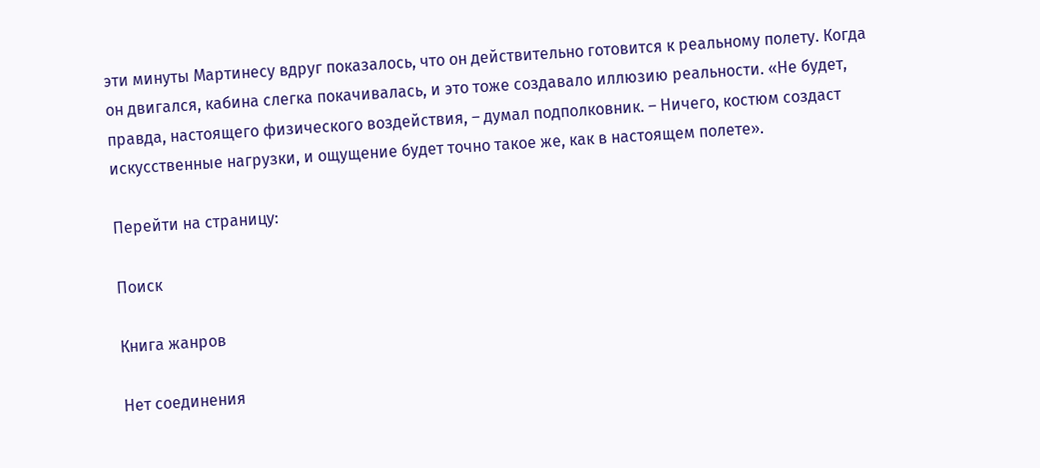эти минуты Мартинесу вдруг показалось, что он действительно готовится к реальному полету. Когда он двигался, кабина слегка покачивалась, и это тоже создавало иллюзию реальности. «Не будет, правда, настоящего физического воздействия, – думал подполковник. – Ничего, костюм создаст искусственные нагрузки, и ощущение будет точно такое же, как в настоящем полете».

Перейти на страницу:

Поиск

Книга жанров

Нет соединения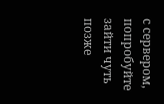с сервером, попробуйте зайти чуть позже